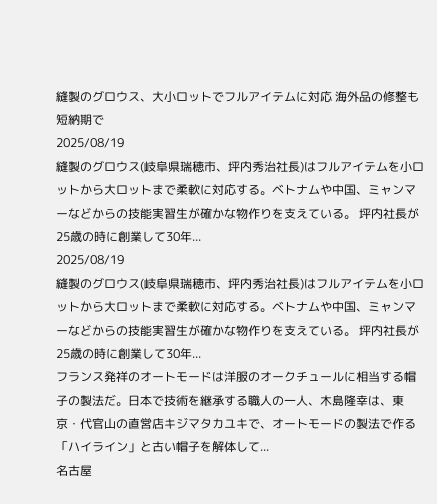縫製のグロウス、大小ロットでフルアイテムに対応 海外品の修整も短納期で
2025/08/19
縫製のグロウス(岐阜県瑞穂市、坪内秀治社長)はフルアイテムを小ロットから大ロットまで柔軟に対応する。ベトナムや中国、ミャンマーなどからの技能実習生が確かな物作りを支えている。 坪内社長が25歳の時に創業して30年...
2025/08/19
縫製のグロウス(岐阜県瑞穂市、坪内秀治社長)はフルアイテムを小ロットから大ロットまで柔軟に対応する。ベトナムや中国、ミャンマーなどからの技能実習生が確かな物作りを支えている。 坪内社長が25歳の時に創業して30年...
フランス発祥のオートモードは洋服のオークチュールに相当する帽子の製法だ。日本で技術を継承する職人の一人、木島隆幸は、東京・代官山の直営店キジマタカユキで、オートモードの製法で作る「ハイライン」と古い帽子を解体して...
名古屋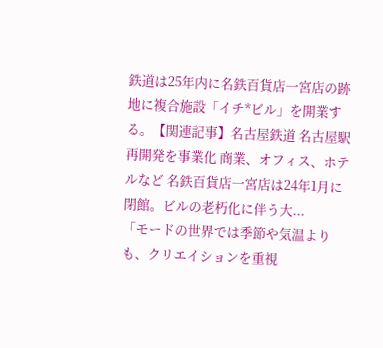鉄道は25年内に名鉄百貨店一宮店の跡地に複合施設「イチ*ビル」を開業する。【関連記事】名古屋鉄道 名古屋駅再開発を事業化 商業、オフィス、ホテルなど 名鉄百貨店一宮店は24年1月に閉館。ビルの老朽化に伴う大...
「モードの世界では季節や気温よりも、クリエイションを重視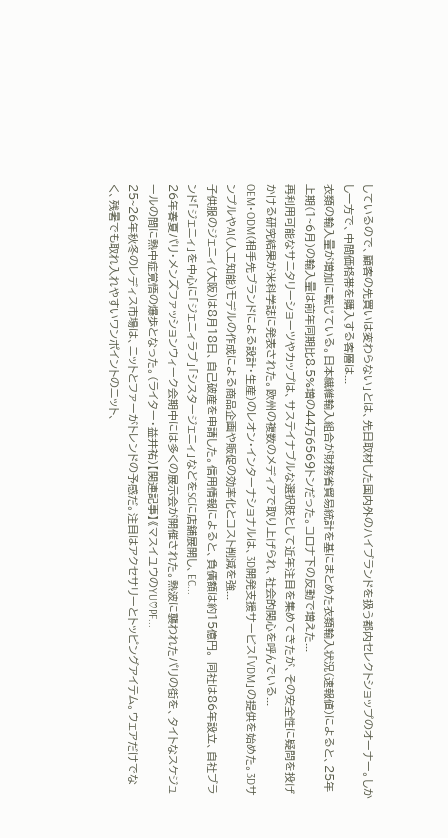しているので、顧客の先買いは変わらない」とは、先日取材した国内外のハイブランドを扱う都内セレクトショップのオーナー。しかし一方で、中間価格帯を購入する客層は...
衣類の輸入量が増加に転じている。日本繊維輸入組合が財務省貿易統計を基にまとめた衣類輸入状況(速報値)によると、25年上期(1~6月)の輸入量は前年同期比8.5%増の44万6569トンだった。コロナ下の反動で増えた...
再利用可能なサニタリーショーツやカップは、サステイナブルな選択肢として近年注目を集めてきたが、その安全性に疑問を投げかける研究結果が米科学誌に発表された。欧州の複数のメディアで取り上げられ、社会的関心を呼んでいる...
OEM・ODM(相手先ブランドによる設計・生産)のレオン・インターナショナルは、3D開発支援サービス「VDM」の提供を始めた。3DサンプルやAI(人工知能)モデルの作成による商品企画や販促の効率化とコスト削減を強...
子供服のジェニィ(大阪)は8月18日、自己破産を申請した。信用情報によると、負債額は約15億円。 同社は86年設立、自社ブランド「ジェニィ」を中心に「ジェニィラブ」「シスタージェニィ」などをSCに店舗展開し、EC...
26年春夏パリ・メンズファッションウィーク会期中には多くの展示会が開催された。熱波に襲われたパリの街を、タイトなスケジュールの間に熱中症覚悟の爆歩となった。(ライター・益井祐)【関連記事】《マスイユウのYU♡PF...
25~26年秋冬のレディス市場は、ニットとファーがトレンドの予感だ。注目はアクセサリーとトッピングアイテム。ウェアだけでなく、残暑でも取れ入れやすいワンポイントのニット、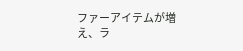ファーアイテムが増え、ラ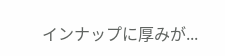インナップに厚みが...